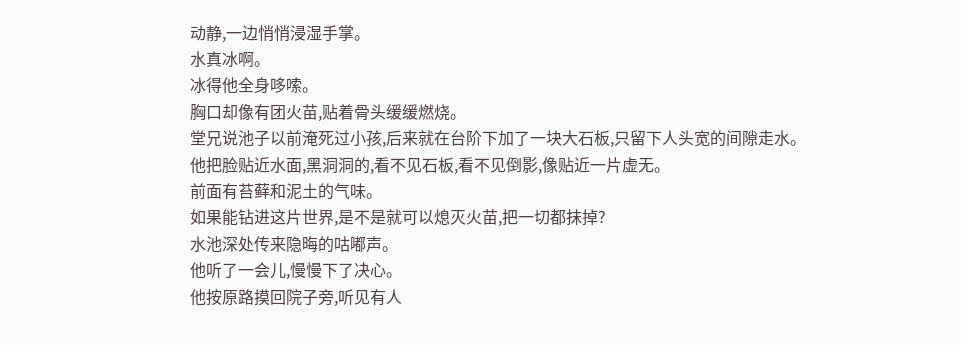动静,一边悄悄浸湿手掌。
水真冰啊。
冰得他全身哆嗦。
胸口却像有团火苗,贴着骨头缓缓燃烧。
堂兄说池子以前淹死过小孩,后来就在台阶下加了一块大石板,只留下人头宽的间隙走水。
他把脸贴近水面,黑洞洞的,看不见石板,看不见倒影,像贴近一片虚无。
前面有苔藓和泥土的气味。
如果能钻进这片世界,是不是就可以熄灭火苗,把一切都抹掉?
水池深处传来隐晦的咕嘟声。
他听了一会儿,慢慢下了决心。
他按原路摸回院子旁,听见有人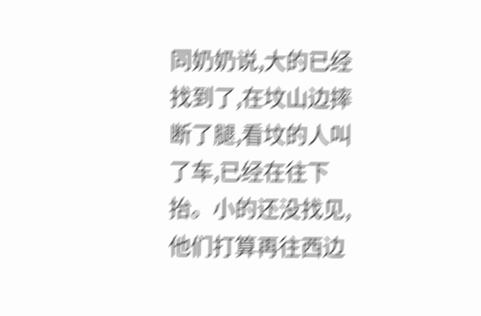同奶奶说,大的已经找到了,在坟山边摔断了腿,看坟的人叫了车,已经在往下抬。小的还没找见,他们打算再往西边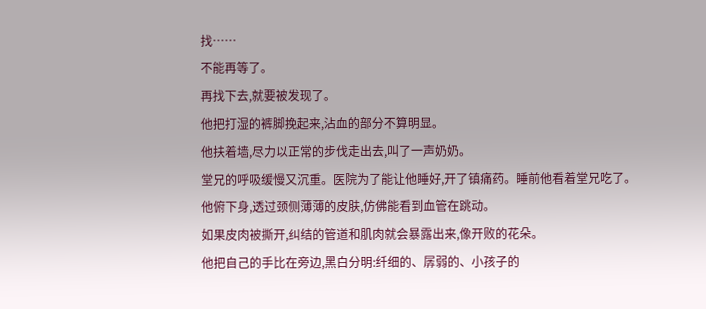找……
不能再等了。
再找下去,就要被发现了。
他把打湿的裤脚挽起来,沾血的部分不算明显。
他扶着墙,尽力以正常的步伐走出去,叫了一声奶奶。
堂兄的呼吸缓慢又沉重。医院为了能让他睡好,开了镇痛药。睡前他看着堂兄吃了。
他俯下身,透过颈侧薄薄的皮肤,仿佛能看到血管在跳动。
如果皮肉被撕开,纠结的管道和肌肉就会暴露出来,像开败的花朵。
他把自己的手比在旁边,黑白分明:纤细的、孱弱的、小孩子的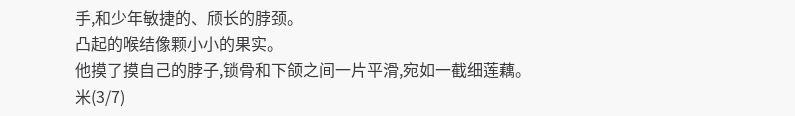手,和少年敏捷的、颀长的脖颈。
凸起的喉结像颗小小的果实。
他摸了摸自己的脖子,锁骨和下颌之间一片平滑,宛如一截细莲藕。
米(3/7)